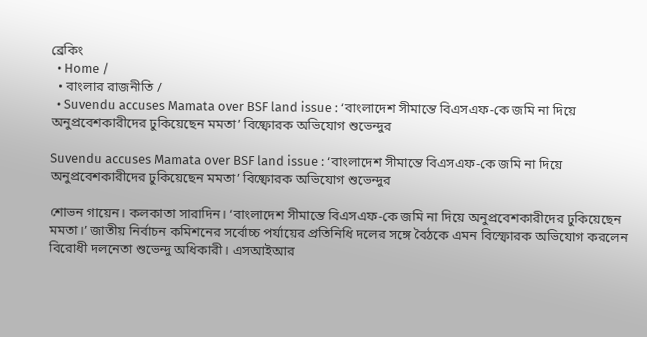ব্রেকিং
  • Home /
  • বাংলার রাজনীতি /
  • Suvendu accuses Mamata over BSF land issue : ‘বাংলাদেশ সীমান্তে বিএসএফ-কে জমি না দিয়ে অনুপ্রবেশকারীদের ঢুকিয়েছেন মমতা’ বিষ্ফোরক অভিযোগ শুভেন্দুর

Suvendu accuses Mamata over BSF land issue : ‘বাংলাদেশ সীমান্তে বিএসএফ-কে জমি না দিয়ে অনুপ্রবেশকারীদের ঢুকিয়েছেন মমতা’ বিষ্ফোরক অভিযোগ শুভেন্দুর

শোভন গায়েন। কলকাতা সারাদিন। ‘বাংলাদেশ সীমান্তে বিএসএফ-কে জমি না দিয়ে অনুপ্রবেশকারীদের ঢুকিয়েছেন মমতা।’ জাতীয় নির্বাচন কমিশনের সর্বোচ্চ পর্যায়ের প্রতিনিধি দলের সঙ্গে বৈঠকে এমন বিস্ফোরক অভিযোগ করলেন বিরোধী দলনেতা শুভেন্দু অধিকারী। এসআইআর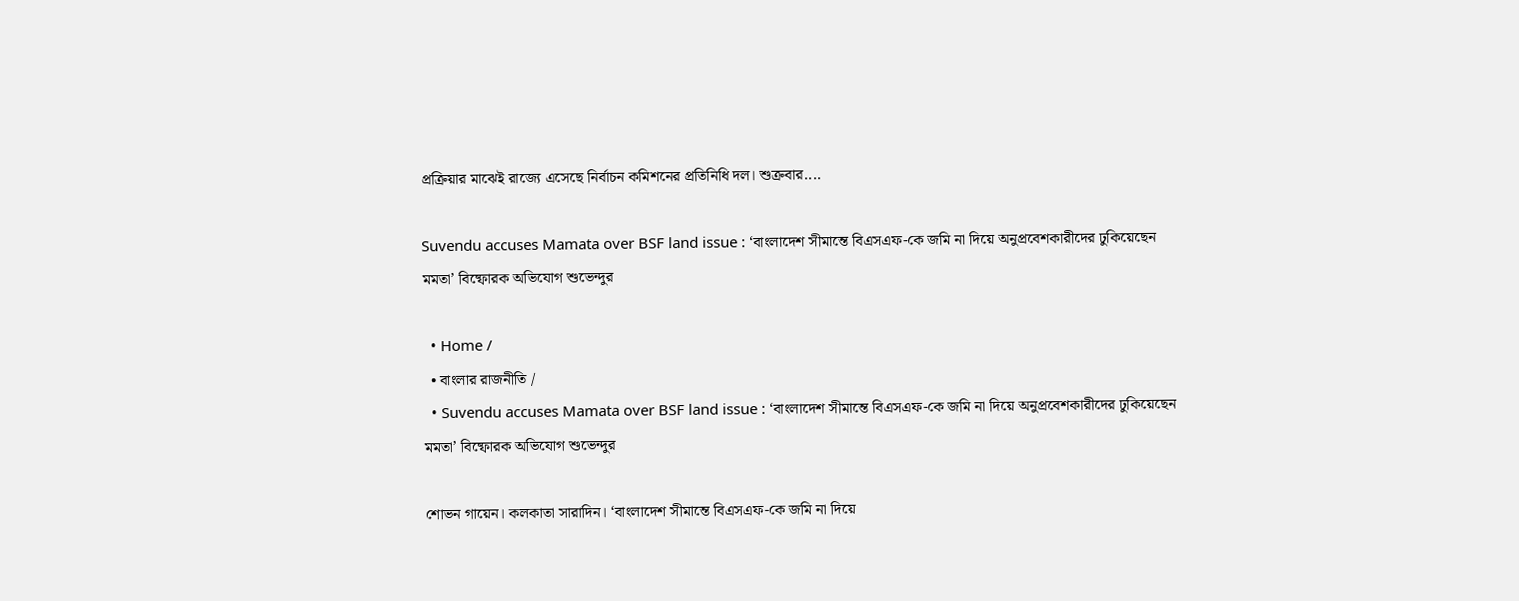প্রক্রিয়ার মাঝেই রাজ্যে এসেছে নির্বাচন কমিশনের প্রতিনিধি দল। শুক্রবার....

Suvendu accuses Mamata over BSF land issue : ‘বাংলাদেশ সীমান্তে বিএসএফ-কে জমি না দিয়ে অনুপ্রবেশকারীদের ঢুকিয়েছেন মমতা’ বিষ্ফোরক অভিযোগ শুভেন্দুর

  • Home /
  • বাংলার রাজনীতি /
  • Suvendu accuses Mamata over BSF land issue : ‘বাংলাদেশ সীমান্তে বিএসএফ-কে জমি না দিয়ে অনুপ্রবেশকারীদের ঢুকিয়েছেন মমতা’ বিষ্ফোরক অভিযোগ শুভেন্দুর

শোভন গায়েন। কলকাতা সারাদিন। ‘বাংলাদেশ সীমান্তে বিএসএফ-কে জমি না দিয়ে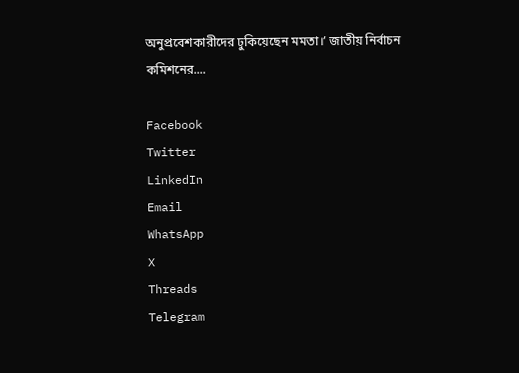অনুপ্রবেশকারীদের ঢুকিয়েছেন মমতা।’ জাতীয় নির্বাচন কমিশনের....

Facebook
Twitter
LinkedIn
Email
WhatsApp
X
Threads
Telegram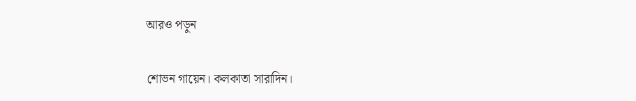আরও পড়ুন

শোভন গায়েন। কলকাতা সারাদিন।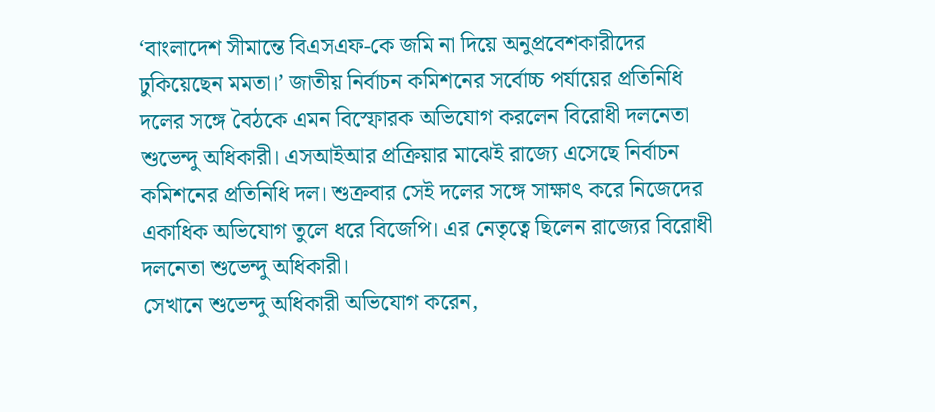‘বাংলাদেশ সীমান্তে বিএসএফ-কে জমি না দিয়ে অনুপ্রবেশকারীদের ঢুকিয়েছেন মমতা।’ জাতীয় নির্বাচন কমিশনের সর্বোচ্চ পর্যায়ের প্রতিনিধি দলের সঙ্গে বৈঠকে এমন বিস্ফোরক অভিযোগ করলেন বিরোধী দলনেতা শুভেন্দু অধিকারী। এসআইআর প্রক্রিয়ার মাঝেই রাজ্যে এসেছে নির্বাচন কমিশনের প্রতিনিধি দল। শুক্রবার সেই দলের সঙ্গে সাক্ষাৎ করে নিজেদের একাধিক অভিযোগ তুলে ধরে বিজেপি। এর নেতৃত্বে ছিলেন রাজ্যের বিরোধী দলনেতা শুভেন্দু অধিকারী।
সেখানে শুভেন্দু অধিকারী অভিযোগ করেন,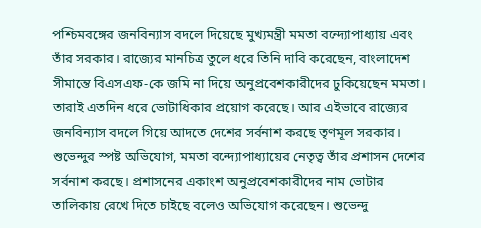পশ্চিমবঙ্গের জনবিন্যাস বদলে দিয়েছে মুখ্যমন্ত্রী মমতা বন্দ্যোপাধ্যায় এবং তাঁর সরকার। রাজ্যের মানচিত্র তুলে ধরে তিনি দাবি করেছেন, বাংলাদেশ সীমান্তে বিএসএফ-কে জমি না দিয়ে অনুপ্রবেশকারীদের ঢুকিয়েছেন মমতা। তারাই এতদিন ধরে ভোটাধিকার প্রয়োগ করেছে। আর এইভাবে রাজ্যের জনবিন্যাস বদলে গিয়ে আদতে দেশের সর্বনাশ করছে তৃণমূল সরকার। শুভেন্দুর স্পষ্ট অভিযোগ, মমতা বন্দ্যোপাধ্যায়ের নেতৃত্ব তাঁর প্রশাসন দেশের সর্বনাশ করছে। প্রশাসনের একাংশ অনুপ্রবেশকারীদের নাম ভোটার তালিকায় রেখে দিতে চাইছে বলেও অভিযোগ করেছেন। শুভেন্দু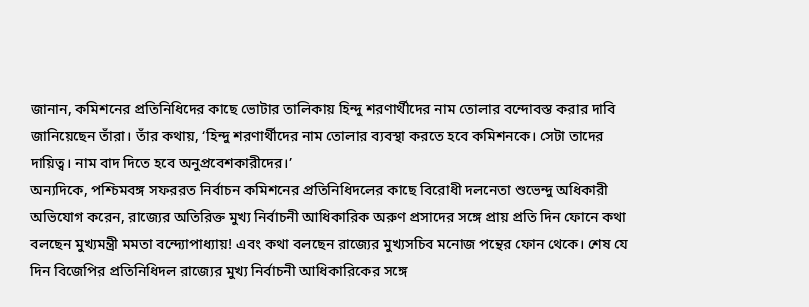জানান, কমিশনের প্রতিনিধিদের কাছে ভোটার তালিকায় হিন্দু শরণার্থীদের নাম তোলার বন্দোবস্ত করার দাবি জানিয়েছেন তাঁরা। তাঁর কথায়, ‘হিন্দু শরণার্থীদের নাম তোলার ব্যবস্থা করতে হবে কমিশনকে। সেটা তাদের দায়িত্ব। নাম বাদ দিতে হবে অনুপ্রবেশকারীদের।’
অন্যদিকে, পশ্চিমবঙ্গ সফররত নির্বাচন কমিশনের প্রতিনিধিদলের কাছে বিরোধী দলনেতা শুভেন্দু অধিকারী অভিযোগ করেন, রাজ্যের অতিরিক্ত মুখ্য নির্বাচনী আধিকারিক অরুণ প্রসাদের সঙ্গে প্রায় প্রতি দিন ফোনে কথা বলছেন মুখ্যমন্ত্রী মমতা বন্দ্যোপাধ্যায়! এবং কথা বলছেন রাজ্যের মুখ্যসচিব মনোজ পন্থের ফোন থেকে। শেষ যে দিন বিজেপির প্রতিনিধিদল রাজ্যের মুখ্য নির্বাচনী আধিকারিকের সঙ্গে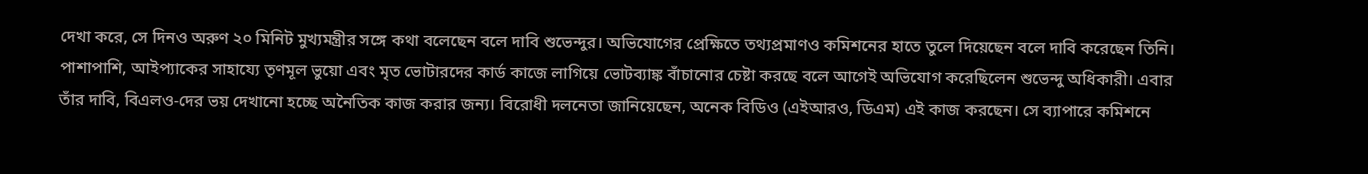দেখা করে, সে দিনও অরুণ ২০ মিনিট মুখ্যমন্ত্রীর সঙ্গে কথা বলেছেন বলে দাবি শুভেন্দুর। অভিযোগের প্রেক্ষিতে তথ্যপ্রমাণও কমিশনের হাতে তুলে দিয়েছেন বলে দাবি করেছেন তিনি।
পাশাপাশি, আইপ্যাকের সাহায্যে তৃণমূল ভুয়ো এবং মৃত ভোটারদের কার্ড কাজে লাগিয়ে ভোটব্যাঙ্ক বাঁচানোর চেষ্টা করছে বলে আগেই অভিযোগ করেছিলেন শুভেন্দু অধিকারী। এবার তাঁর দাবি, বিএলও-দের ভয় দেখানো হচ্ছে অনৈতিক কাজ করার জন্য। বিরোধী দলনেতা জানিয়েছেন, অনেক বিডিও (এইআরও, ডিএম) এই কাজ করছেন। সে ব্যাপারে কমিশনে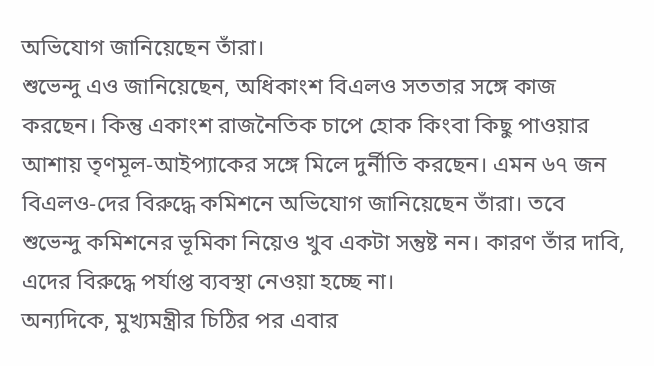অভিযোগ জানিয়েছেন তাঁরা।
শুভেন্দু এও জানিয়েছেন, অধিকাংশ বিএলও সততার সঙ্গে কাজ করছেন। কিন্তু একাংশ রাজনৈতিক চাপে হোক কিংবা কিছু পাওয়ার আশায় তৃণমূল-আইপ্যাকের সঙ্গে মিলে দুর্নীতি করছেন। এমন ৬৭ জন বিএলও-দের বিরুদ্ধে কমিশনে অভিযোগ জানিয়েছেন তাঁরা। তবে শুভেন্দু কমিশনের ভূমিকা নিয়েও খুব একটা সন্তুষ্ট নন। কারণ তাঁর দাবি, এদের বিরুদ্ধে পর্যাপ্ত ব্যবস্থা নেওয়া হচ্ছে না।
অন্যদিকে, মুখ্যমন্ত্রীর চিঠির পর এবার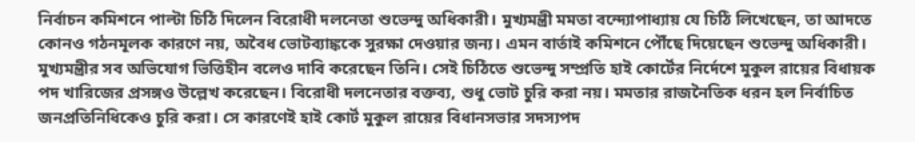নির্বাচন কমিশনে পাল্টা চিঠি দিলেন বিরোধী দলনেতা শুভেন্দু অধিকারী। মুখ্যমন্ত্রী মমতা বন্দ্যোপাধ্যায় যে চিঠি লিখেছেন, তা আদতে কোনও গঠনমূলক কারণে নয়, অবৈধ ভোটব্যাঙ্ককে সুরক্ষা দেওয়ার জন্য। এমন বার্তাই কমিশনে পৌঁছে দিয়েছেন শুভেন্দু অধিকারী। মুখ্যমন্ত্রীর সব অভিযোগ ভিত্তিহীন বলেও দাবি করেছেন তিনি। সেই চিঠিতে শুভেন্দু সম্প্রতি হাই কোর্টের নির্দেশে মুকুল রায়ের বিধায়ক পদ খারিজের প্রসঙ্গও উল্লেখ করেছেন। বিরোধী দলনেতার বক্তব্য, শুধু ভোট চুরি করা নয়। মমতার রাজনৈতিক ধরন হল নির্বাচিত জনপ্রতিনিধিকেও চুরি করা। সে কারণেই হাই কোর্ট মুকুল রায়ের বিধানসভার সদস্যপদ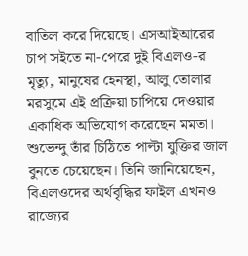বাতিল করে দিয়েছে। এসআইআরের চাপ সইতে না-পেরে দুই বিএলও-র মৃত্যু, মানুষের হেনস্থা, আলু তোলার মরসুমে এই প্রক্রিয়া চাপিয়ে দেওয়ার একাধিক অভিযোগ করেছেন মমতা। শুভেন্দু তাঁর চিঠিতে পাল্টা যুক্তির জাল বুনতে চেয়েছেন। তিনি জানিয়েছেন, বিএলওদের অর্থবৃদ্ধির ফাইল এখনও রাজ্যের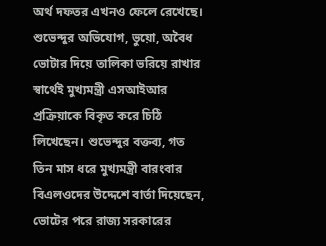অর্থ দফতর এখনও ফেলে রেখেছে। শুভেন্দুর অভিযোগ, ভুয়ো, অবৈধ ভোটার দিয়ে তালিকা ভরিয়ে রাখার স্বার্থেই মুখ্যমন্ত্রী এসআইআর প্রক্রিয়াকে বিকৃত করে চিঠি লিখেছেন। শুভেন্দুর বক্তব্য, গত তিন মাস ধরে মুখ্যমন্ত্রী বারংবার বিএলওদের উদ্দেশে বার্তা দিয়েছেন, ভোটের পরে রাজ্য সরকারের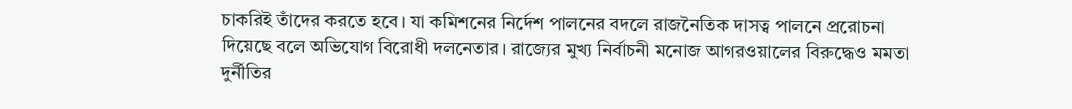চাকরিই তাঁদের করতে হবে। যা কমিশনের নির্দেশ পালনের বদলে রাজনৈতিক দাসত্ব পালনে প্ররোচনা দিয়েছে বলে অভিযোগ বিরোধী দলনেতার। রাজ্যের মুখ্য নির্বাচনী মনোজ আগরওয়ালের বিরুদ্ধেও মমতা দুর্নীতির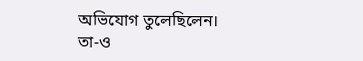অভিযোগ তুলেছিলেন। তা-ও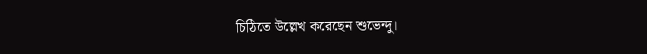চিঠিতে উল্লেখ করেছেন শুভেন্দু।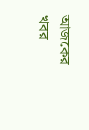আজকের খবর